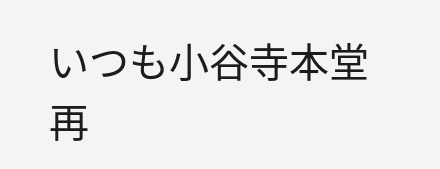いつも小谷寺本堂再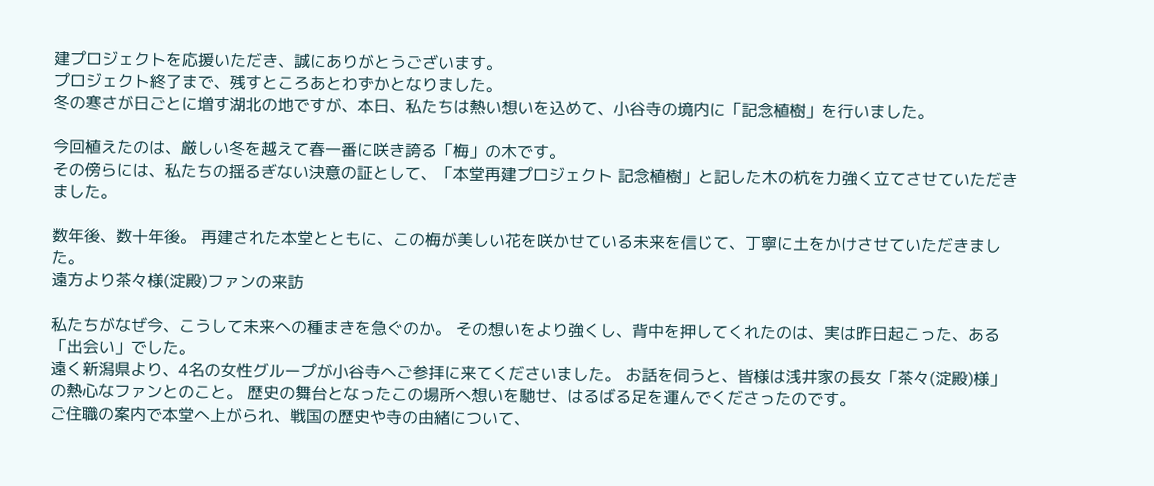建プロジェクトを応援いただき、誠にありがとうございます。
プロジェクト終了まで、残すところあとわずかとなりました。
冬の寒さが日ごとに増す湖北の地ですが、本日、私たちは熱い想いを込めて、小谷寺の境内に「記念植樹」を行いました。

今回植えたのは、厳しい冬を越えて春一番に咲き誇る「梅」の木です。
その傍らには、私たちの揺るぎない決意の証として、「本堂再建プロジェクト 記念植樹」と記した木の杭を力強く立てさせていただきました。

数年後、数十年後。 再建された本堂とともに、この梅が美しい花を咲かせている未来を信じて、丁寧に土をかけさせていただきました。
遠方より茶々様(淀殿)ファンの来訪

私たちがなぜ今、こうして未来への種まきを急ぐのか。 その想いをより強くし、背中を押してくれたのは、実は昨日起こった、ある「出会い」でした。
遠く新潟県より、4名の女性グループが小谷寺へご参拝に来てくださいました。 お話を伺うと、皆様は浅井家の長女「茶々(淀殿)様」の熱心なファンとのこと。 歴史の舞台となったこの場所へ想いを馳せ、はるばる足を運んでくださったのです。
ご住職の案内で本堂へ上がられ、戦国の歴史や寺の由緒について、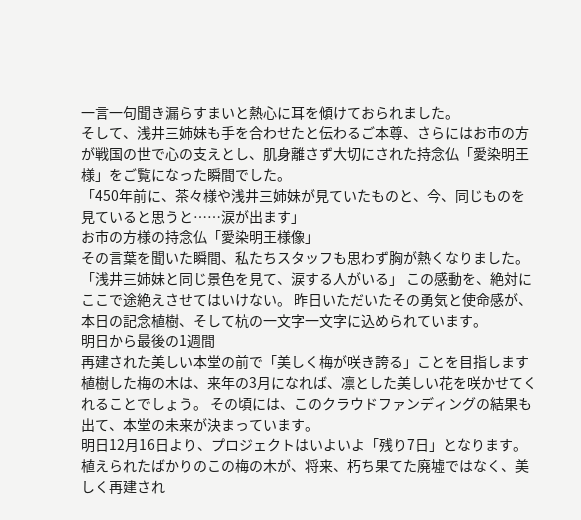一言一句聞き漏らすまいと熱心に耳を傾けておられました。
そして、浅井三姉妹も手を合わせたと伝わるご本尊、さらにはお市の方が戦国の世で心の支えとし、肌身離さず大切にされた持念仏「愛染明王様」をご覧になった瞬間でした。
「450年前に、茶々様や浅井三姉妹が見ていたものと、今、同じものを見ていると思うと……涙が出ます」
お市の方様の持念仏「愛染明王様像」
その言葉を聞いた瞬間、私たちスタッフも思わず胸が熱くなりました。
「浅井三姉妹と同じ景色を見て、涙する人がいる」 この感動を、絶対にここで途絶えさせてはいけない。 昨日いただいたその勇気と使命感が、本日の記念植樹、そして杭の一文字一文字に込められています。
明日から最後の1週間
再建された美しい本堂の前で「美しく梅が咲き誇る」ことを目指します
植樹した梅の木は、来年の3月になれば、凛とした美しい花を咲かせてくれることでしょう。 その頃には、このクラウドファンディングの結果も出て、本堂の未来が決まっています。
明日12月16日より、プロジェクトはいよいよ「残り7日」となります。
植えられたばかりのこの梅の木が、将来、朽ち果てた廃墟ではなく、美しく再建され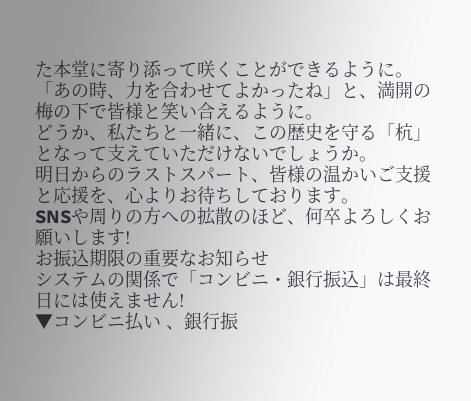た本堂に寄り添って咲くことができるように。 「あの時、力を合わせてよかったね」と、満開の梅の下で皆様と笑い合えるように。
どうか、私たちと一緒に、この歴史を守る「杭」となって支えていただけないでしょうか。
明日からのラストスパート、皆様の温かいご支援と応援を、心よりお待ちしております。
SNSや周りの方への拡散のほど、何卒よろしくお願いします!
お振込期限の重要なお知らせ
システムの関係で「コンビニ・銀行振込」は最終日には使えません!
▼コンビニ払い 、銀行振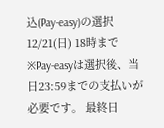込(Pay-easy)の選択
12/21(日) 18時まで
※Pay-easyは選択後、当日23:59までの支払いが必要です。 最終日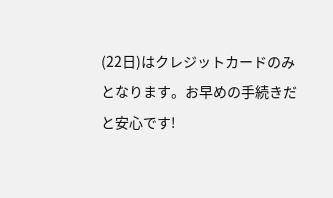(22日)はクレジットカードのみとなります。お早めの手続きだと安心です!